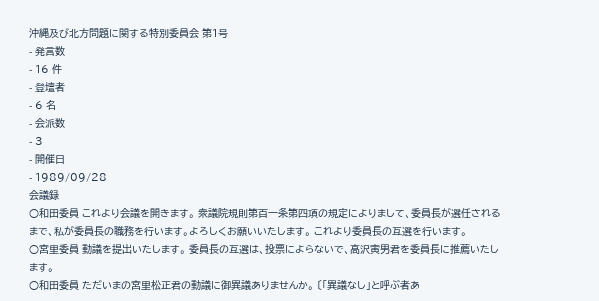沖縄及び北方問題に関する特別委員会 第1号
- 発言数
- 16 件
- 登壇者
- 6 名
- 会派数
- 3
- 開催日
- 1989/09/28
会議録
○和田委員 これより会議を開きます。 衆議院規則第百一条第四項の規定によりまして、委員長が選任されるまで、私が委員長の職務を行います。よろしくお願いいたします。 これより委員長の互選を行います。
○宮里委員 動議を提出いたします。 委員長の互選は、投票によらないで、高沢寅男君を委員長に推薦いたします。
○和田委員 ただいまの宮里松正君の動議に御異議ありませんか。 〔「異議なし」と呼ぶ者あ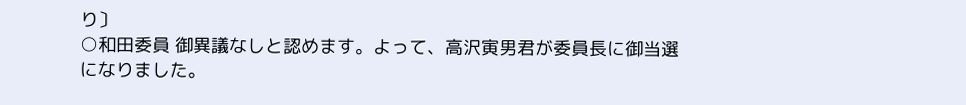り〕
○和田委員 御異議なしと認めます。よって、高沢寅男君が委員長に御当選になりました。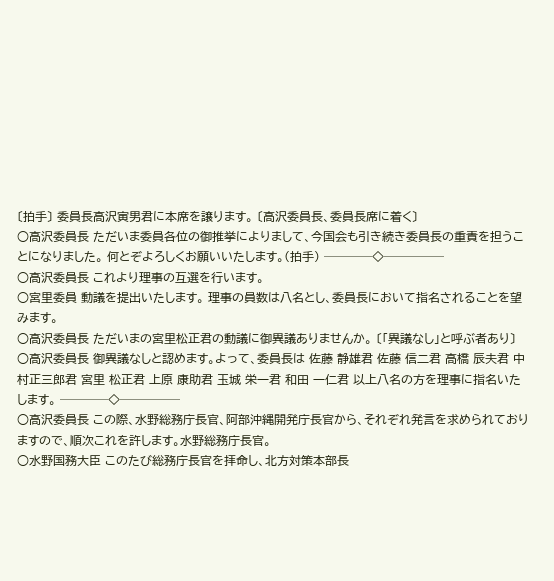〔拍手〕 委員長高沢寅男君に本席を譲ります。 〔高沢委員長、委員長席に着く〕
○高沢委員長 ただいま委員各位の御推挙によりまして、今国会も引き続き委員長の重責を担うことになりました。 何とぞよろしくお願いいたします。(拍手) ────◇─────
○高沢委員長 これより理事の互選を行います。
○宮里委員 動議を提出いたします。 理事の員数は八名とし、委員長において指名されることを望みます。
○高沢委員長 ただいまの宮里松正君の動議に御異議ありませんか。 〔「異議なし」と呼ぶ者あり〕
○高沢委員長 御異議なしと認めます。よって、委員長は 佐藤 静雄君 佐藤 信二君 高橋 辰夫君 中村正三郎君 宮里 松正君 上原 康助君 玉城 栄一君 和田 一仁君 以上八名の方を理事に指名いたします。 ────◇─────
○高沢委員長 この際、水野総務庁長官、阿部沖縄開発庁長官から、それぞれ発言を求められておりますので、順次これを許します。水野総務庁長官。
○水野国務大臣 このたび総務庁長官を拝命し、北方対策本部長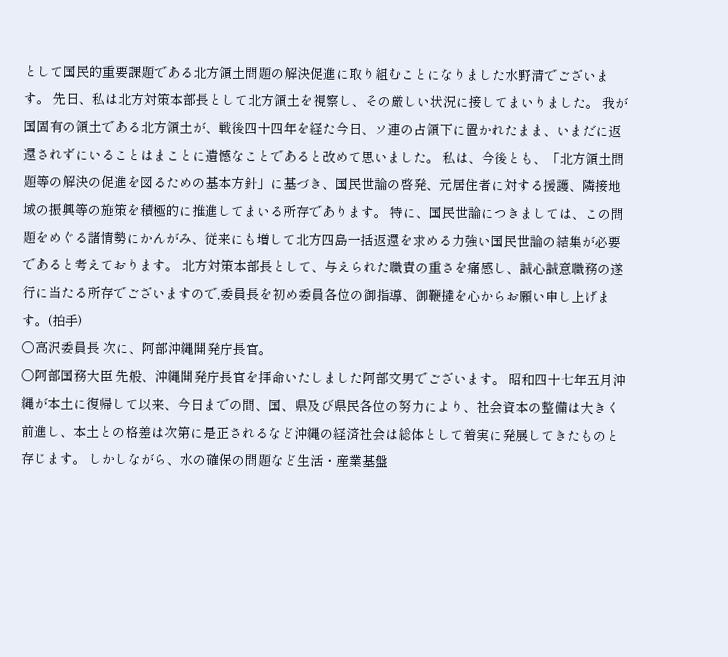として国民的重要課題である北方領土問題の解決促進に取り組むことになりました水野清でございます。 先日、私は北方対策本部長として北方領土を視察し、その厳しい状況に接してまいりました。 我が国固有の領土である北方領土が、戦後四十四年を経た今日、ソ連の占領下に置かれたまま、いまだに返還されずにいることはまことに遺憾なことであると改めて思いました。 私は、今後とも、「北方領土問題等の解決の促進を図るための基本方針」に基づき、国民世論の啓発、元居住者に対する援護、隣接地域の振興等の施策を積極的に推進してまいる所存であります。 特に、国民世論につきましては、この問題をめぐる諸情勢にかんがみ、従来にも増して北方四島一括返還を求める力強い国民世論の結集が必要であると考えております。 北方対策本部長として、与えられた職責の重さを痛感し、誠心誠意職務の遂行に当たる所存でございますので,委員長を初め委員各位の御指導、御鞭撻を心からお願い申し上げます。(拍手)
○高沢委員長 次に、阿部沖縄開発庁長官。
○阿部国務大臣 先般、沖縄開発庁長官を拝命いたしました阿部文男でございます。 昭和四十七年五月沖縄が本土に復帰して以来、今日までの間、国、県及び県民各位の努力により、社会資本の整備は大きく前進し、本土との格差は次第に是正されるなど沖縄の経済社会は総体として着実に発展してきたものと存じます。 しかしながら、水の確保の問題など生活・産業基盤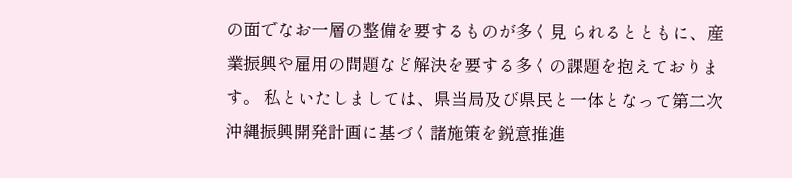の面でなお一層の整備を要するものが多く見 られるとともに、産業振興や雇用の問題など解決を要する多くの課題を抱えております。 私といたしましては、県当局及び県民と一体となって第二次沖縄振興開発計画に基づく諸施策を鋭意推進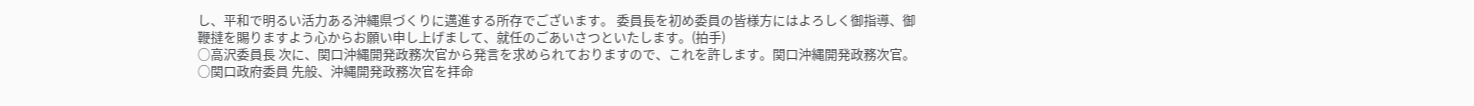し、平和で明るい活力ある沖縄県づくりに邁進する所存でございます。 委員長を初め委員の皆様方にはよろしく御指導、御鞭撻を賜りますよう心からお願い申し上げまして、就任のごあいさつといたします。(拍手)
○高沢委員長 次に、関口沖縄開発政務次官から発言を求められておりますので、これを許します。関口沖縄開発政務次官。
○関口政府委員 先般、沖縄開発政務次官を拝命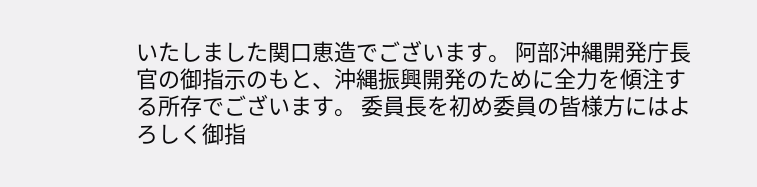いたしました関口恵造でございます。 阿部沖縄開発庁長官の御指示のもと、沖縄振興開発のために全力を傾注する所存でございます。 委員長を初め委員の皆様方にはよろしく御指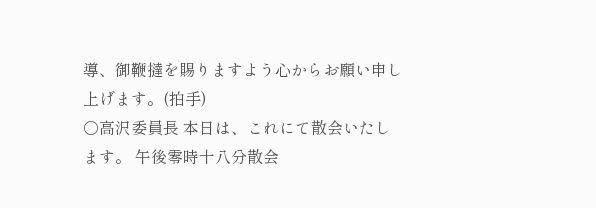導、御鞭撻を賜りますよう心からお願い申し上げます。(拍手)
○高沢委員長 本日は、これにて散会いたします。 午後零時十八分散会